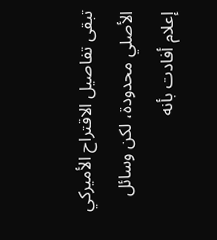تبقى تفاصيل الاقتراح الأميركي الأصلي محدودة، لكن وسائل إعلام أفادت بأنه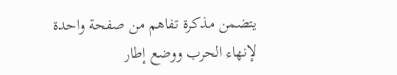يتضمن مذكرة تفاهم من صفحة واحدة لإنهاء الحرب ووضع إطار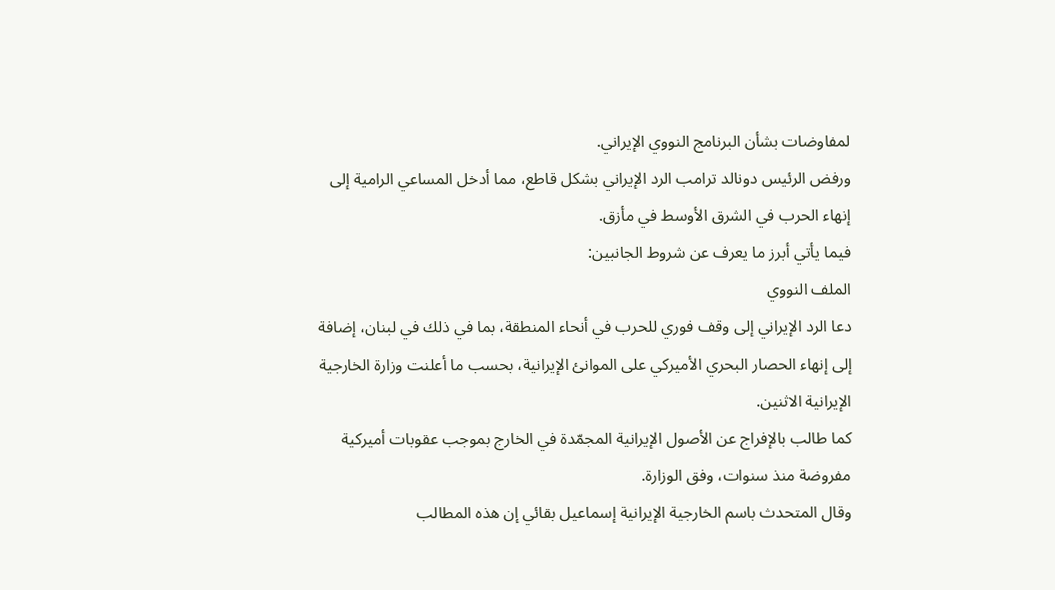لمفاوضات بشأن البرنامج النووي الإيراني.
ورفض الرئيس دونالد ترامب الرد الإيراني بشكل قاطع، مما أدخل المساعي الرامية إلى إنهاء الحرب في الشرق الأوسط في مأزق.
فيما يأتي أبرز ما يعرف عن شروط الجانبين:
الملف النووي
دعا الرد الإيراني إلى وقف فوري للحرب في أنحاء المنطقة، بما في ذلك في لبنان، إضافة إلى إنهاء الحصار البحري الأميركي على الموانئ الإيرانية، بحسب ما أعلنت وزارة الخارجية الإيرانية الاثنين.
كما طالب بالإفراج عن الأصول الإيرانية المجمّدة في الخارج بموجب عقوبات أميركية مفروضة منذ سنوات، وفق الوزارة.
وقال المتحدث باسم الخارجية الإيرانية إسماعيل بقائي إن هذه المطالب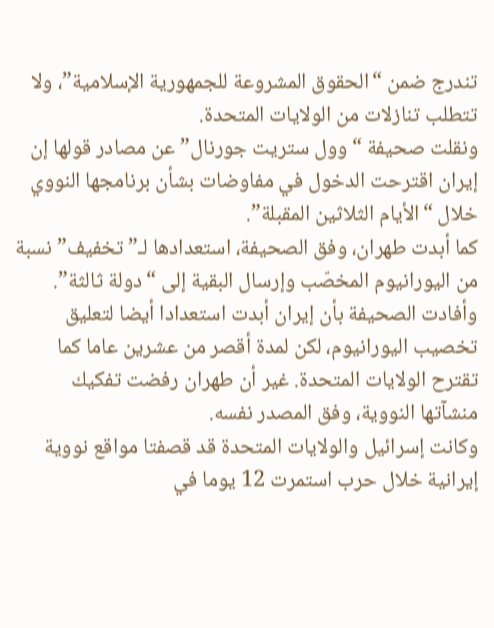تندرج ضمن “الحقوق المشروعة للجمهورية الإسلامية”، ولا تتطلب تنازلات من الولايات المتحدة.
ونقلت صحيفة “وول ستريت جورنال” عن مصادر قولها إن إيران اقترحت الدخول في مفاوضات بشأن برنامجها النووي خلال “الأيام الثلاثين المقبلة”.
كما أبدت طهران، وفق الصحيفة، استعدادها لـ”تخفيف” نسبة من اليورانيوم المخصّب وإرسال البقية إلى “دولة ثالثة”.
وأفادت الصحيفة بأن إيران أبدت استعدادا أيضا لتعليق تخصيب اليورانيوم، لكن لمدة أقصر من عشرين عاما كما تقترح الولايات المتحدة. غير أن طهران رفضت تفكيك منشآتها النووية، وفق المصدر نفسه.
وكانت إسرائيل والولايات المتحدة قد قصفتا مواقع نووية إيرانية خلال حرب استمرت 12 يوما في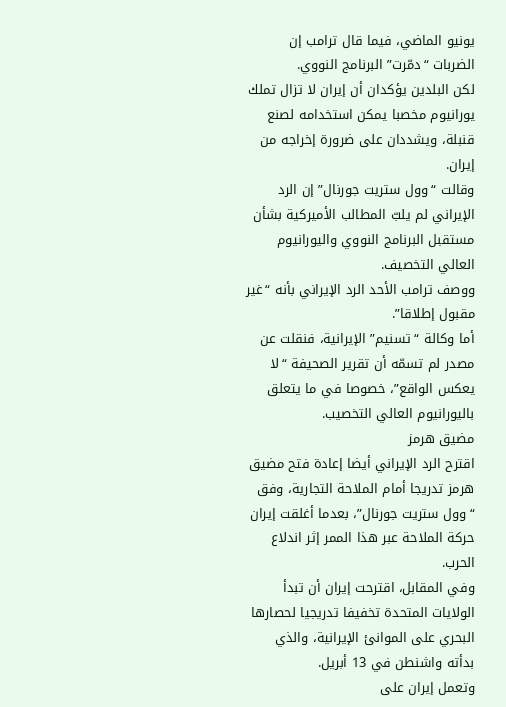يونيو الماضي، فيما قال ترامب إن الضربات “دمّرت” البرنامج النووي.
لكن البلدين يؤكدان أن إيران لا تزال تملك يورانيوم مخصبا يمكن استخدامه لصنع قنبلة، ويشددان على ضرورة إخراجه من إيران.
وقالت “وول ستريت جورنال” إن الرد الإيراني لم يلبّ المطالب الأميركية بشأن مستقبل البرنامج النووي واليورانيوم العالي التخصيف.
ووصف ترامب الأحد الرد الإيراني بأنه “غير مقبول إطلاقا”.
أما وكالة “تسنيم” الإيرانية، فنقلت عن مصدر لم تسمّه أن تقرير الصحيفة “لا يعكس الواقع”، خصوصا في ما يتعلق باليورانيوم العالي التخصيب.
مضيق هرمز
اقترح الرد الإيراني أيضا إعادة فتح مضيق هرمز تدريجا أمام الملاحة التجارية، وفق “وول ستريت جورنال”، بعدما أغلقت إيران حركة الملاحة عبر هذا الممر إثر اندلاع الحرب.
وفي المقابل، اقترحت إيران أن تبدأ الولايات المتحدة تخفيفا تدريجيا لحصارها البحري على الموانئ الإيرانية، والذي بدأته واشنطن في 13 أبريل.
وتعمل إيران على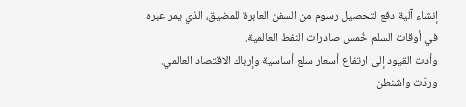إنشاء آلية دفع لتحصيل رسوم من السفن العابرة للمضيق، الذي يمر عبره في أوقات السلم خُمس صادرات النفط العالمية.
وأدت القيود إلى ارتفاع أسعار سلع أساسية وإرباك الاقتصاد العالمي.
وردّت واشنطن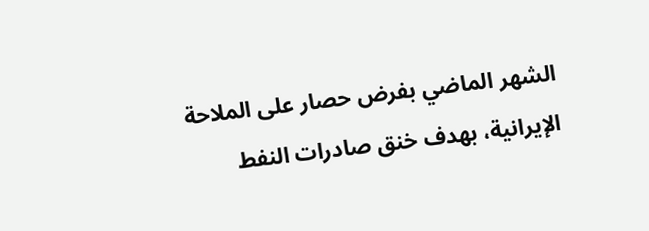الشهر الماضي بفرض حصار على الملاحة الإيرانية، بهدف خنق صادرات النفط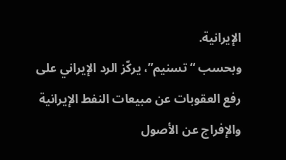الإيرانية.
وبحسب “تسنيم”، يركّز الرد الإيراني على رفع العقوبات عن مبيعات النفط الإيرانية والإفراج عن الأصول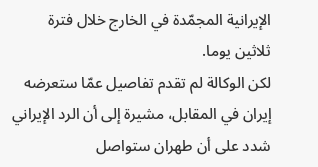الإيرانية المجمّدة في الخارج خلال فترة ثلاثين يوما.
لكن الوكالة لم تقدم تفاصيل عمّا ستعرضه إيران في المقابل، مشيرة إلى أن الرد الإيراني شدد على أن طهران ستواصل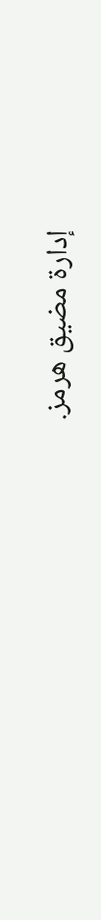إدارة مضيق هرمز.